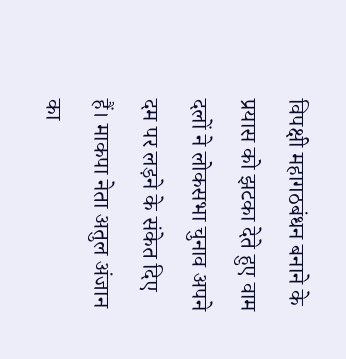विपक्षी महागठबंधन बनाने के प्रयास को झटका देते हुए वाम दलों ने लोकसभा चुनाव अपने दम पर लड़ने के संकेत दिए हैं। माकपा नेता अतुल अंजान का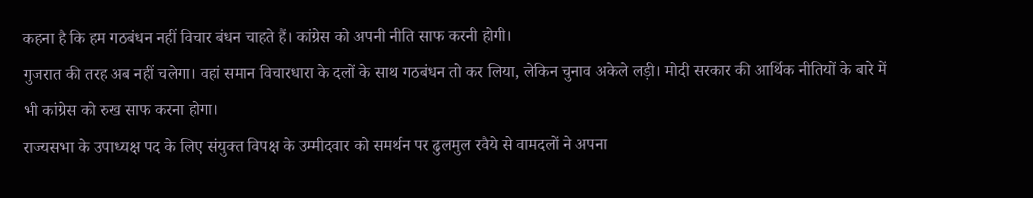कहना है कि हम गठबंधन नहीं विचार बंधन चाहते हैं। कांग्रेस को अपनी नीति साफ करनी होगी।
गुजरात की तरह अब नहीं चलेगा। वहां समान विचारधारा के दलों के साथ गठबंधन तो कर लिया, लेकिन चुनाव अकेले लड़ी। मोदी सरकार की आर्थिक नीतियों के बारे में भी कांग्रेस को रुख साफ करना होगा।
राज्यसभा के उपाध्यक्ष पद के लिए संयुक्त विपक्ष के उम्मीदवार को समर्थन पर ढुलमुल रवैये से वामदलों ने अपना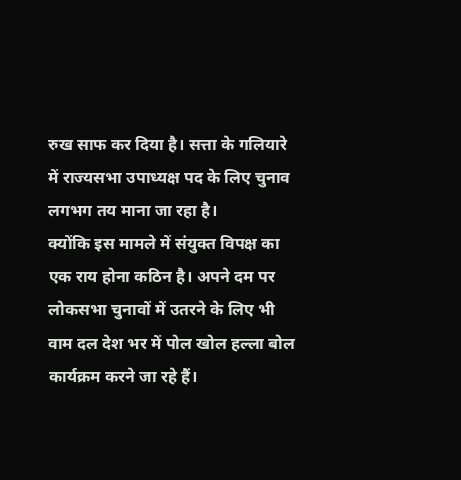रुख साफ कर दिया है। सत्ता के गलियारे में राज्यसभा उपाध्यक्ष पद के लिए चुनाव लगभग तय माना जा रहा है।
क्योंकि इस मामले में संयुक्त विपक्ष का एक राय होना कठिन है। अपने दम पर लोकसभा चुनावों में उतरने के लिए भी वाम दल देश भर में पोल खोल हल्ला बोल कार्यक्रम करने जा रहे हैं।